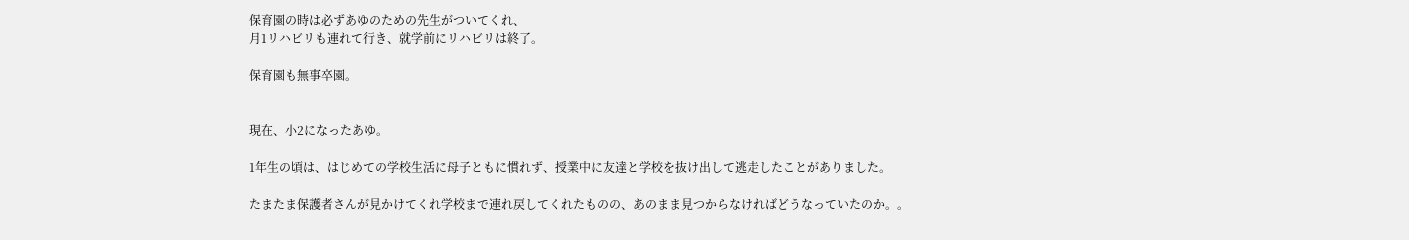保育園の時は必ずあゆのための先生がついてくれ、
月1リハビリも連れて行き、就学前にリハビリは終了。

保育園も無事卒園。


現在、小2になったあゆ。

1年生の頃は、はじめての学校生活に母子ともに慣れず、授業中に友達と学校を抜け出して逃走したことがありました。

たまたま保護者さんが見かけてくれ学校まで連れ戻してくれたものの、あのまま見つからなければどうなっていたのか。。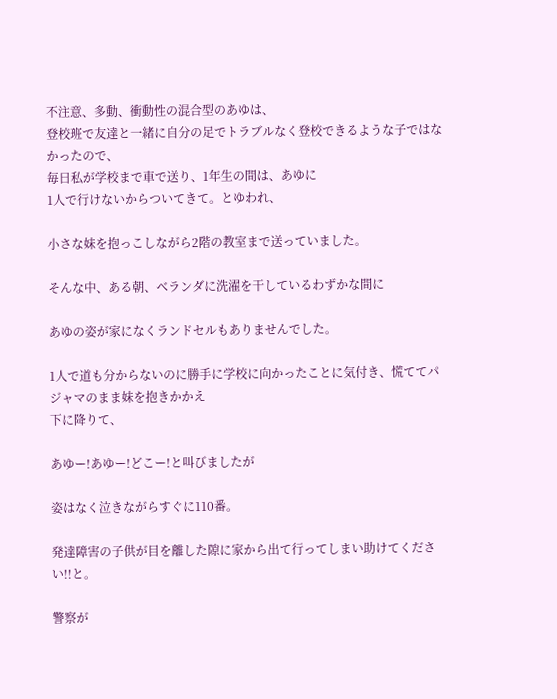不注意、多動、衝動性の混合型のあゆは、
登校班で友達と一緒に自分の足でトラブルなく登校できるような子ではなかったので、
毎日私が学校まで車で送り、1年生の間は、あゆに
1人で行けないからついてきて。とゆわれ、

小さな妹を抱っこしながら2階の教室まで送っていました。

そんな中、ある朝、ベランダに洗濯を干しているわずかな間に

あゆの姿が家になくランドセルもありませんでした。

1人で道も分からないのに勝手に学校に向かったことに気付き、慌ててパジャマのまま妹を抱きかかえ
下に降りて、

あゆー!あゆー!どこー!と叫びましたが

姿はなく泣きながらすぐに110番。

発達障害の子供が目を離した隙に家から出て行ってしまい助けてください!!と。

警察が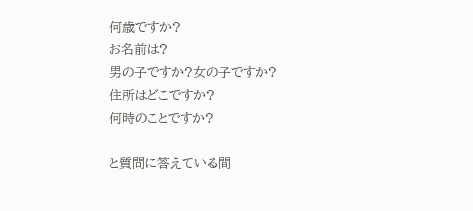何歳ですか?
お名前は?
男の子ですか?女の子ですか?
住所はどこですか?
何時のことですか?

と質問に答えている間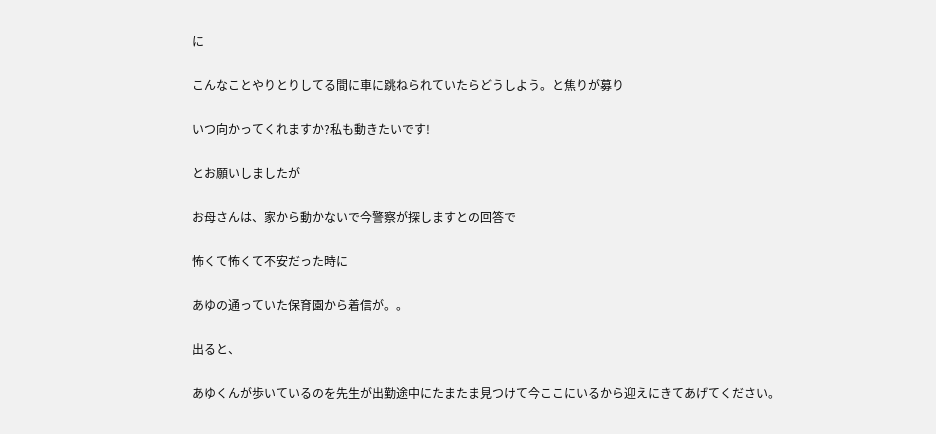に

こんなことやりとりしてる間に車に跳ねられていたらどうしよう。と焦りが募り

いつ向かってくれますか?私も動きたいです!

とお願いしましたが

お母さんは、家から動かないで今警察が探しますとの回答で

怖くて怖くて不安だった時に

あゆの通っていた保育園から着信が。。

出ると、

あゆくんが歩いているのを先生が出勤途中にたまたま見つけて今ここにいるから迎えにきてあげてください。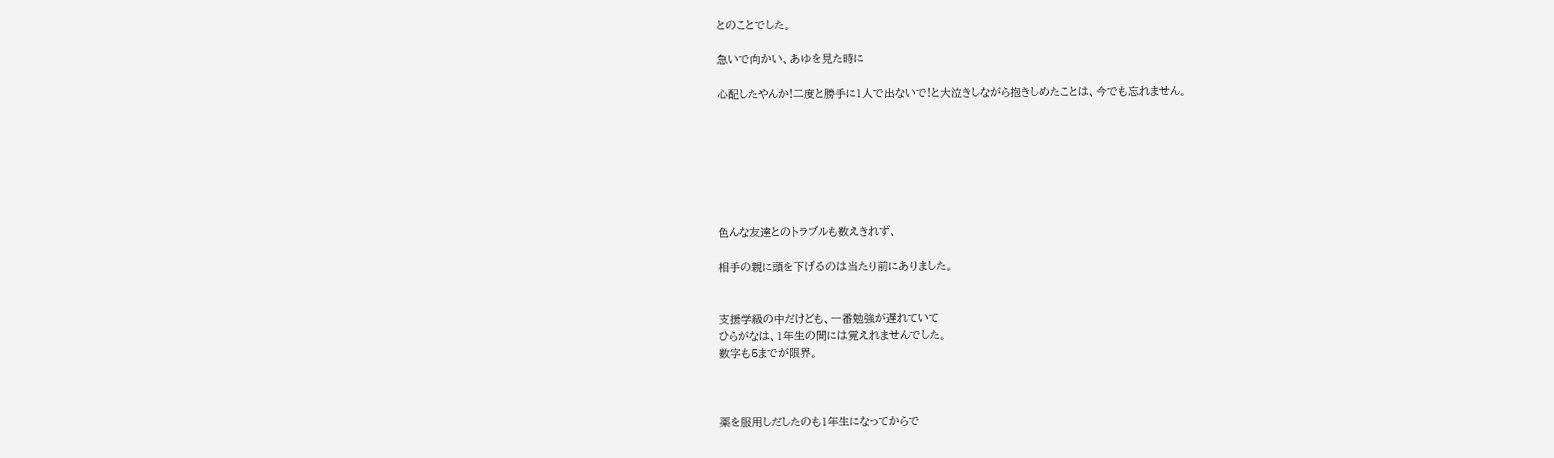とのことでした。

急いで向かい、あゆを見た時に

心配したやんか!二度と勝手に1人で出ないで!と大泣きしながら抱きしめたことは、今でも忘れません。







色んな友達とのトラブルも数えきれず、

相手の親に頭を下げるのは当たり前にありました。


支援学級の中だけども、一番勉強が遅れていて
ひらがなは、1年生の間には覚えれませんでした。
数字も5までが限界。



薬を服用しだしたのも1年生になってからで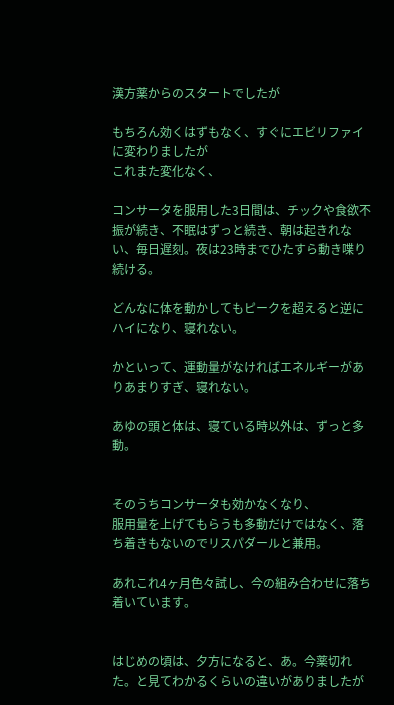漢方薬からのスタートでしたが

もちろん効くはずもなく、すぐにエビリファイに変わりましたが
これまた変化なく、

コンサータを服用した3日間は、チックや食欲不振が続き、不眠はずっと続き、朝は起きれない、毎日遅刻。夜は23時までひたすら動き喋り続ける。

どんなに体を動かしてもピークを超えると逆にハイになり、寝れない。

かといって、運動量がなければエネルギーがありあまりすぎ、寝れない。

あゆの頭と体は、寝ている時以外は、ずっと多動。


そのうちコンサータも効かなくなり、
服用量を上げてもらうも多動だけではなく、落ち着きもないのでリスパダールと兼用。

あれこれ4ヶ月色々試し、今の組み合わせに落ち着いています。


はじめの頃は、夕方になると、あ。今薬切れた。と見てわかるくらいの違いがありましたが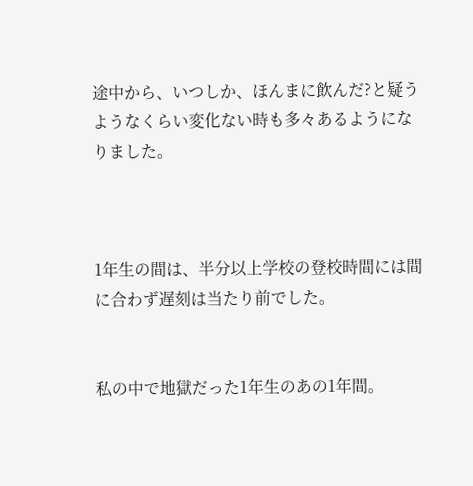途中から、いつしか、ほんまに飲んだ?と疑うようなくらい変化ない時も多々あるようになりました。



1年生の間は、半分以上学校の登校時間には間に合わず遅刻は当たり前でした。


私の中で地獄だった1年生のあの1年間。